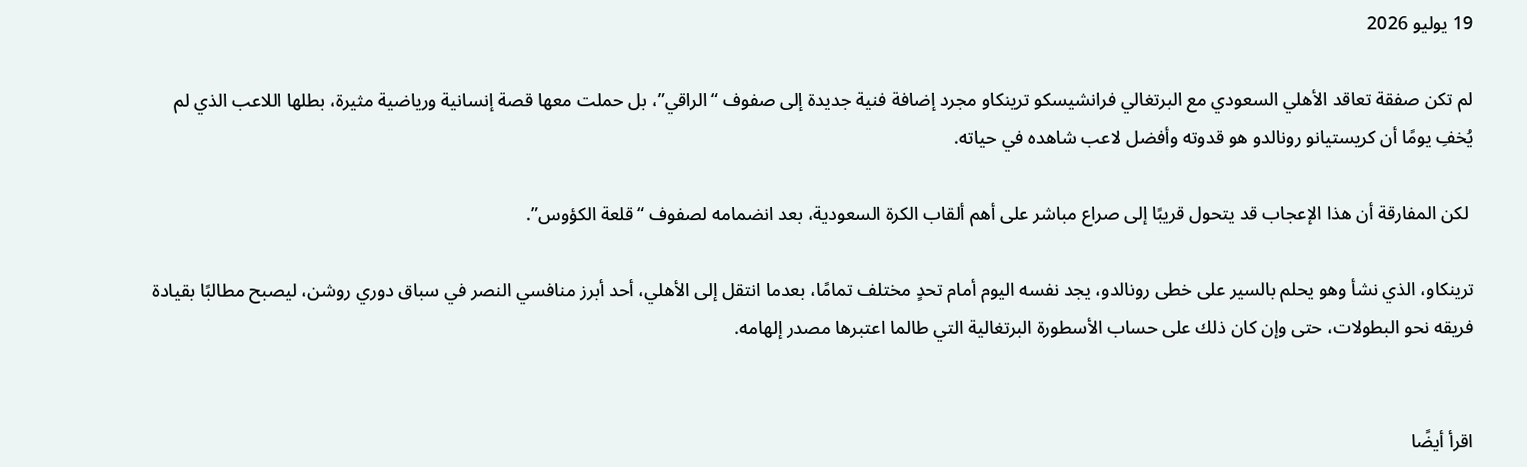19 يوليو 2026

لم تكن صفقة تعاقد الأهلي السعودي مع البرتغالي فرانشيسكو ترينكاو مجرد إضافة فنية جديدة إلى صفوف “الراقي”، بل حملت معها قصة إنسانية ورياضية مثيرة، بطلها اللاعب الذي لم يُخفِ يومًا أن كريستيانو رونالدو هو قدوته وأفضل لاعب شاهده في حياته.

 لكن المفارقة أن هذا الإعجاب قد يتحول قريبًا إلى صراع مباشر على أهم ألقاب الكرة السعودية، بعد انضمامه لصفوف “قلعة الكؤوس”.

ترينكاو، الذي نشأ وهو يحلم بالسير على خطى رونالدو، يجد نفسه اليوم أمام تحدٍ مختلف تمامًا، بعدما انتقل إلى الأهلي، أحد أبرز منافسي النصر في سباق دوري روشن، ليصبح مطالبًا بقيادة فريقه نحو البطولات، حتى وإن كان ذلك على حساب الأسطورة البرتغالية التي طالما اعتبرها مصدر إلهامه.


اقرأ أيضًا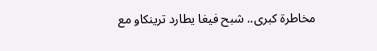مخاطرة كبرى.. شبح فيغا يطارد ترينكاو مع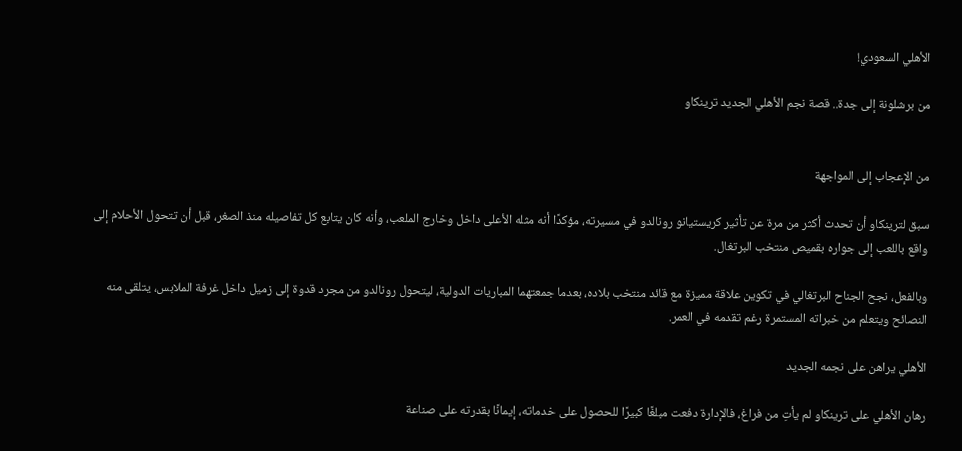الأهلي السعودي!

من برشلونة إلى جدة.. قصة نجم الأهلي الجديد ترينكاو


من الإعجاب إلى المواجهة

سبق لترينكاو أن تحدث أكثر من مرة عن تأثير كريستيانو رونالدو في مسيرته، مؤكدًا أنه مثله الأعلى داخل وخارج الملعب، وأنه كان يتابع كل تفاصيله منذ الصغر، قبل أن تتحول الأحلام إلى واقع باللعب إلى جواره بقميص منتخب البرتغال.

وبالفعل، نجح الجناح البرتغالي في تكوين علاقة مميزة مع قائد منتخب بلاده، بعدما جمعتهما المباريات الدولية، ليتحول رونالدو من مجرد قدوة إلى زميل داخل غرفة الملابس، يتلقى منه النصائح ويتعلم من خبراته المستمرة رغم تقدمه في العمر.

الأهلي يراهن على نجمه الجديد

رهان الأهلي على ترينكاو لم يأتِ من فراغ، فالإدارة دفعت مبلغًا كبيرًا للحصول على خدماته، إيمانًا بقدرته على صناعة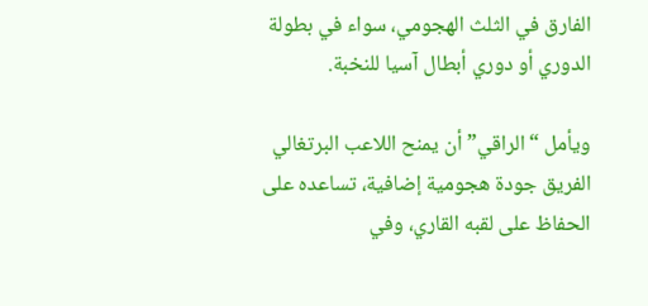الفارق في الثلث الهجومي، سواء في بطولة الدوري أو دوري أبطال آسيا للنخبة.

ويأمل “الراقي” أن يمنح اللاعب البرتغالي الفريق جودة هجومية إضافية، تساعده على الحفاظ على لقبه القاري، وفي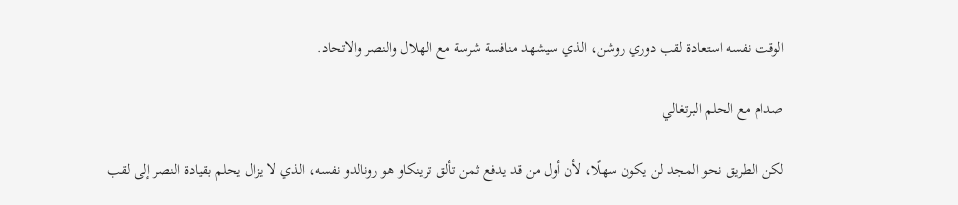الوقت نفسه استعادة لقب دوري روشن، الذي سيشهد منافسة شرسة مع الهلال والنصر والاتحاد.

صدام مع الحلم البرتغالي

لكن الطريق نحو المجد لن يكون سهلًا، لأن أول من قد يدفع ثمن تألق ترينكاو هو رونالدو نفسه، الذي لا يزال يحلم بقيادة النصر إلى لقب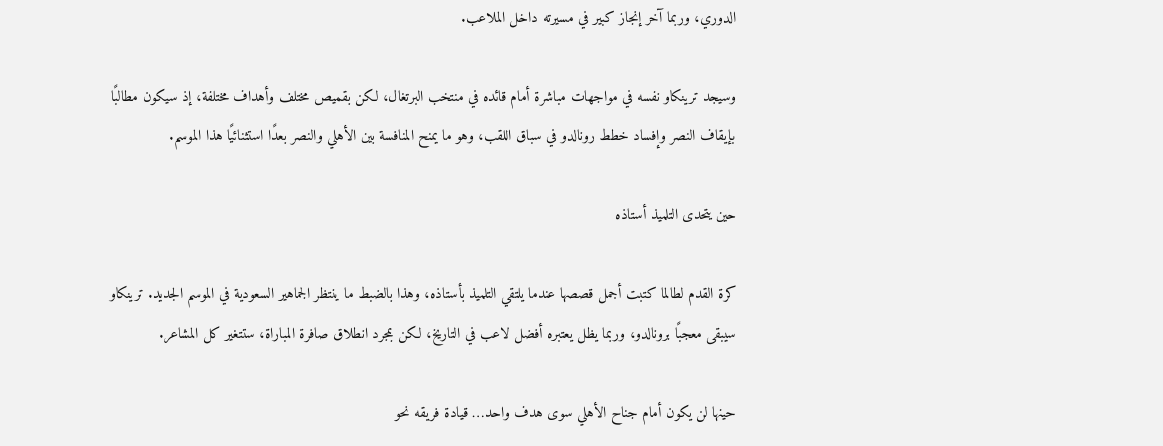الدوري، وربما آخر إنجاز كبير في مسيرته داخل الملاعب.

وسيجد ترينكاو نفسه في مواجهات مباشرة أمام قائده في منتخب البرتغال، لكن بقميص مختلف وأهداف مختلفة، إذ سيكون مطالبًا بإيقاف النصر وإفساد خطط رونالدو في سباق اللقب، وهو ما يمنح المنافسة بين الأهلي والنصر بعدًا استثنائيًا هذا الموسم.

حين يتحدى التلميذ أستاذه

كرة القدم لطالما كتبت أجمل قصصها عندما يلتقي التلميذ بأستاذه، وهذا بالضبط ما ينتظر الجماهير السعودية في الموسم الجديد. ترينكاو سيبقى معجبًا برونالدو، وربما يظل يعتبره أفضل لاعب في التاريخ، لكن بمجرد انطلاق صافرة المباراة، ستتغير كل المشاعر.

حينها لن يكون أمام جناح الأهلي سوى هدف واحد… قيادة فريقه نحو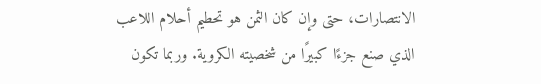الانتصارات، حتى وإن كان الثمن هو تحطيم أحلام اللاعب الذي صنع جزءًا كبيرًا من شخصيته الكروية. وربما تكون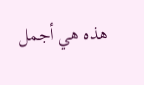هذه هي أجمل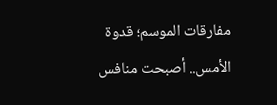مفارقات الموسم؛ قدوة الأمس.. أصبحت منافس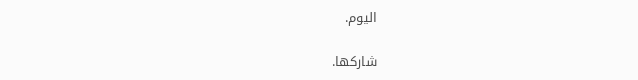اليوم.

شاركها.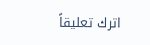اترك تعليقاً